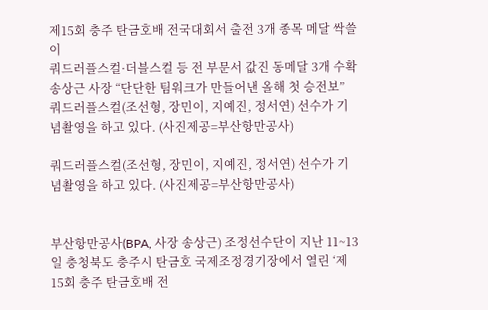제15회 충주 탄금호배 전국대회서 출전 3개 종목 메달 싹쓸이
쿼드러플스컬·더블스컬 등 전 부문서 값진 동메달 3개 수확
송상근 사장 “단단한 팀워크가 만들어낸 올해 첫 승전보”
쿼드러플스컬(조선형, 장민이, 지예진, 정서연) 선수가 기념촬영을 하고 있다. (사진제공=부산항만공사)

쿼드러플스컬(조선형, 장민이, 지예진, 정서연) 선수가 기념촬영을 하고 있다. (사진제공=부산항만공사)


부산항만공사(BPA, 사장 송상근) 조정선수단이 지난 11~13일 충청북도 충주시 탄금호 국제조정경기장에서 열린 ‘제15회 충주 탄금호배 전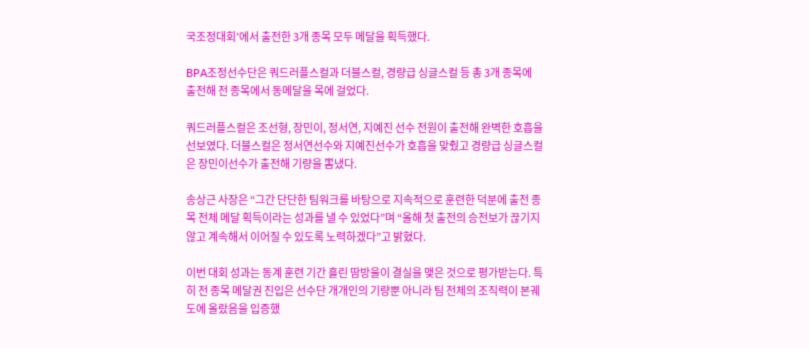국조정대회’에서 출전한 3개 종목 모두 메달을 획득했다.

BPA조정선수단은 쿼드러플스컬과 더블스컬, 경량급 싱글스컬 등 총 3개 종목에 출전해 전 종목에서 동메달을 목에 걸었다.

쿼드러플스컬은 조선형, 장민이, 정서연, 지예진 선수 전원이 출전해 완벽한 호흡을 선보였다. 더블스컬은 정서연선수와 지예진선수가 호흡을 맞췄고 경량급 싱글스컬은 장민이선수가 출전해 기량을 뽐냈다.

송상근 사장은 “그간 단단한 팀워크를 바탕으로 지속적으로 훈련한 덕분에 출전 종목 전체 메달 획득이라는 성과를 낼 수 있었다”며 “올해 첫 출전의 승전보가 끊기지 않고 계속해서 이어질 수 있도록 노력하겠다”고 밝혔다.

이번 대회 성과는 동계 훈련 기간 흘린 땀방울이 결실을 맺은 것으로 평가받는다. 특히 전 종목 메달권 진입은 선수단 개개인의 기량뿐 아니라 팀 전체의 조직력이 본궤도에 올랐음을 입증했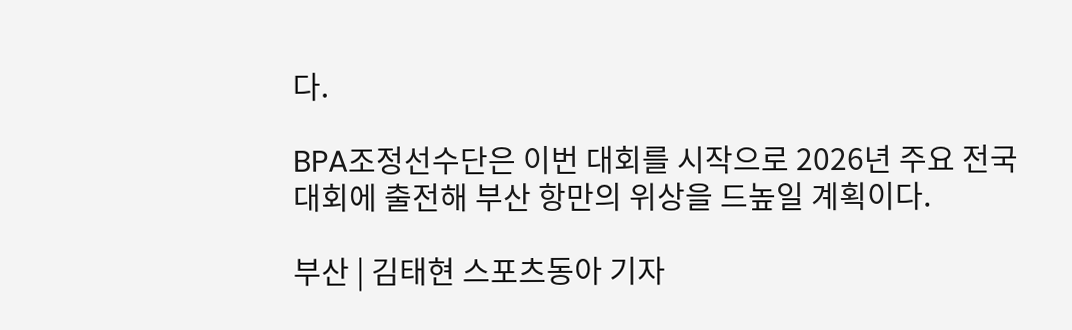다.

BPA조정선수단은 이번 대회를 시작으로 2026년 주요 전국대회에 출전해 부산 항만의 위상을 드높일 계획이다.

부산 | 김태현 스포츠동아 기자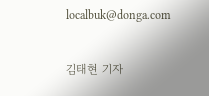localbuk@donga.com


김태현 기자